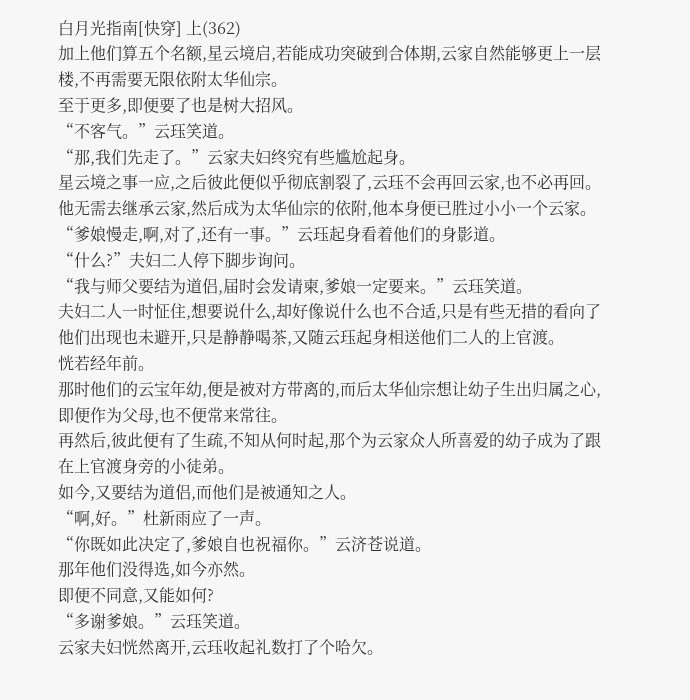白月光指南[快穿] 上(362)
加上他们算五个名额,星云境启,若能成功突破到合体期,云家自然能够更上一层楼,不再需要无限依附太华仙宗。
至于更多,即便要了也是树大招风。
“不客气。”云珏笑道。
“那,我们先走了。”云家夫妇终究有些尴尬起身。
星云境之事一应,之后彼此便似乎彻底割裂了,云珏不会再回云家,也不必再回。
他无需去继承云家,然后成为太华仙宗的依附,他本身便已胜过小小一个云家。
“爹娘慢走,啊,对了,还有一事。”云珏起身看着他们的身影道。
“什么?”夫妇二人停下脚步询问。
“我与师父要结为道侣,届时会发请柬,爹娘一定要来。”云珏笑道。
夫妇二人一时怔住,想要说什么,却好像说什么也不合适,只是有些无措的看向了他们出现也未避开,只是静静喝茶,又随云珏起身相送他们二人的上官渡。
恍若经年前。
那时他们的云宝年幼,便是被对方带离的,而后太华仙宗想让幼子生出归属之心,即便作为父母,也不便常来常往。
再然后,彼此便有了生疏,不知从何时起,那个为云家众人所喜爱的幼子成为了跟在上官渡身旁的小徒弟。
如今,又要结为道侣,而他们是被通知之人。
“啊,好。”杜新雨应了一声。
“你既如此决定了,爹娘自也祝福你。”云济苍说道。
那年他们没得选,如今亦然。
即便不同意,又能如何?
“多谢爹娘。”云珏笑道。
云家夫妇恍然离开,云珏收起礼数打了个哈欠。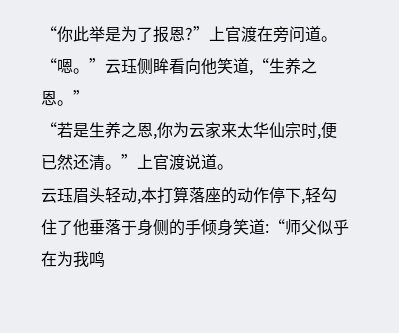“你此举是为了报恩?”上官渡在旁问道。
“嗯。”云珏侧眸看向他笑道,“生养之恩。”
“若是生养之恩,你为云家来太华仙宗时,便已然还清。”上官渡说道。
云珏眉头轻动,本打算落座的动作停下,轻勾住了他垂落于身侧的手倾身笑道:“师父似乎在为我鸣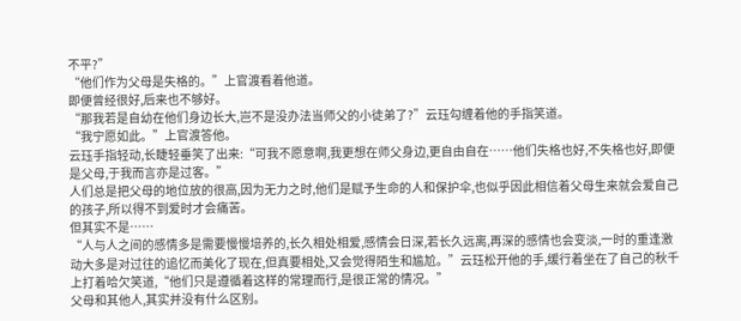不平?”
“他们作为父母是失格的。”上官渡看着他道。
即便曾经很好,后来也不够好。
“那我若是自幼在他们身边长大,岂不是没办法当师父的小徒弟了?”云珏勾缠着他的手指笑道。
“我宁愿如此。”上官渡答他。
云珏手指轻动,长睫轻垂笑了出来:“可我不愿意啊,我更想在师父身边,更自由自在……他们失格也好,不失格也好,即便是父母,于我而言亦是过客。”
人们总是把父母的地位放的很高,因为无力之时,他们是赋予生命的人和保护伞,也似乎因此相信着父母生来就会爱自己的孩子,所以得不到爱时才会痛苦。
但其实不是……
“人与人之间的感情多是需要慢慢培养的,长久相处相爱,感情会日深,若长久远离,再深的感情也会变淡,一时的重逢激动大多是对过往的追忆而美化了现在,但真要相处,又会觉得陌生和尴尬。”云珏松开他的手,缓行着坐在了自己的秋千上打着哈欠笑道,“他们只是遵循着这样的常理而行,是很正常的情况。”
父母和其他人,其实并没有什么区别。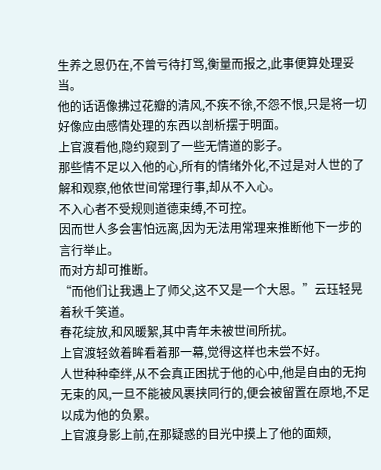生养之恩仍在,不曾亏待打骂,衡量而报之,此事便算处理妥当。
他的话语像拂过花瓣的清风,不疾不徐,不怨不恨,只是将一切好像应由感情处理的东西以剖析摆于明面。
上官渡看他,隐约窥到了一些无情道的影子。
那些情不足以入他的心,所有的情绪外化,不过是对人世的了解和观察,他依世间常理行事,却从不入心。
不入心者不受规则道德束缚,不可控。
因而世人多会害怕远离,因为无法用常理来推断他下一步的言行举止。
而对方却可推断。
“而他们让我遇上了师父,这不又是一个大恩。”云珏轻晃着秋千笑道。
春花绽放,和风暖絮,其中青年未被世间所扰。
上官渡轻敛着眸看着那一幕,觉得这样也未尝不好。
人世种种牵绊,从不会真正困扰于他的心中,他是自由的无拘无束的风,一旦不能被风裹挟同行的,便会被留置在原地,不足以成为他的负累。
上官渡身影上前,在那疑惑的目光中摸上了他的面颊,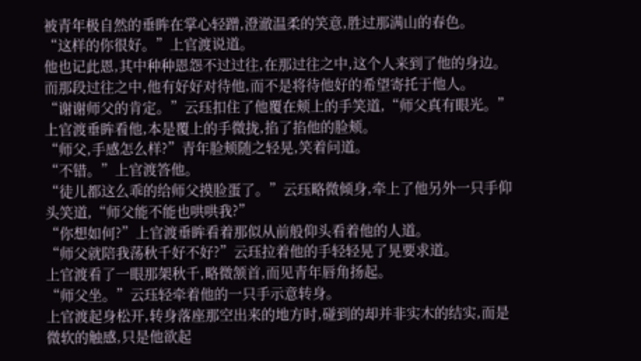被青年极自然的垂眸在掌心轻蹭,澄澈温柔的笑意,胜过那满山的春色。
“这样的你很好。”上官渡说道。
他也记此恩,其中种种恩怨不过过往,在那过往之中,这个人来到了他的身边。
而那段过往之中,他有好好对待他,而不是将待他好的希望寄托于他人。
“谢谢师父的肯定。”云珏扣住了他覆在颊上的手笑道,“师父真有眼光。”
上官渡垂眸看他,本是覆上的手微拢,掐了掐他的脸颊。
“师父,手感怎么样?”青年脸颊随之轻晃,笑着问道。
“不错。”上官渡答他。
“徒儿都这么乖的给师父摸脸蛋了。”云珏略微倾身,牵上了他另外一只手仰头笑道,“师父能不能也哄哄我?”
“你想如何?”上官渡垂眸看着那似从前般仰头看着他的人道。
“师父就陪我荡秋千好不好?”云珏拉着他的手轻轻晃了晃要求道。
上官渡看了一眼那架秋千,略微颔首,而见青年唇角扬起。
“师父坐。”云珏轻牵着他的一只手示意转身。
上官渡起身松开,转身落座那空出来的地方时,碰到的却并非实木的结实,而是微软的触感,只是他欲起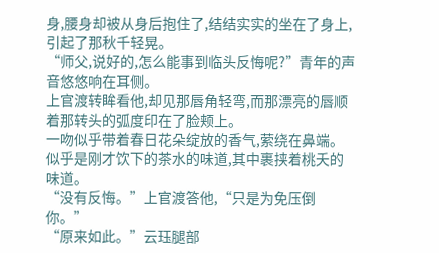身,腰身却被从身后抱住了,结结实实的坐在了身上,引起了那秋千轻晃。
“师父,说好的,怎么能事到临头反悔呢?”青年的声音悠悠响在耳侧。
上官渡转眸看他,却见那唇角轻弯,而那漂亮的唇顺着那转头的弧度印在了脸颊上。
一吻似乎带着春日花朵绽放的香气,萦绕在鼻端。
似乎是刚才饮下的茶水的味道,其中裹挟着桃夭的味道。
“没有反悔。”上官渡答他,“只是为免压倒你。”
“原来如此。”云珏腿部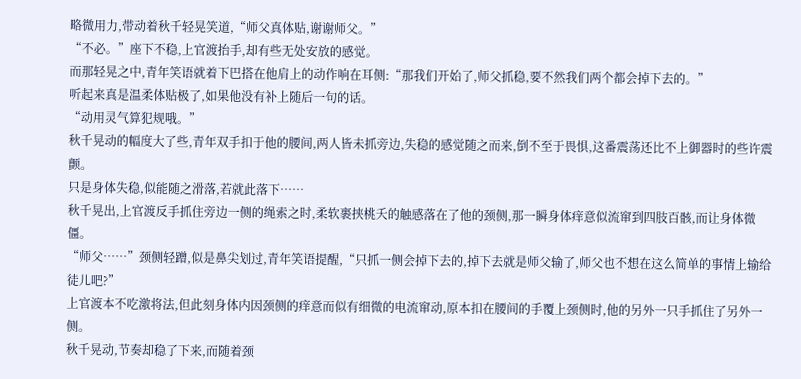略微用力,带动着秋千轻晃笑道,“师父真体贴,谢谢师父。”
“不必。”座下不稳,上官渡抬手,却有些无处安放的感觉。
而那轻晃之中,青年笑语就着下巴搭在他肩上的动作响在耳侧:“那我们开始了,师父抓稳,要不然我们两个都会掉下去的。”
听起来真是温柔体贴极了,如果他没有补上随后一句的话。
“动用灵气算犯规哦。”
秋千晃动的幅度大了些,青年双手扣于他的腰间,两人皆未抓旁边,失稳的感觉随之而来,倒不至于畏惧,这番震荡还比不上御器时的些许震颤。
只是身体失稳,似能随之滑落,若就此落下……
秋千晃出,上官渡反手抓住旁边一侧的绳索之时,柔软裹挟桃夭的触感落在了他的颈侧,那一瞬身体痒意似流窜到四肢百骸,而让身体微僵。
“师父……”颈侧轻蹭,似是鼻尖划过,青年笑语提醒,“只抓一侧会掉下去的,掉下去就是师父输了,师父也不想在这么简单的事情上输给徒儿吧?”
上官渡本不吃激将法,但此刻身体内因颈侧的痒意而似有细微的电流窜动,原本扣在腰间的手覆上颈侧时,他的另外一只手抓住了另外一侧。
秋千晃动,节奏却稳了下来,而随着颈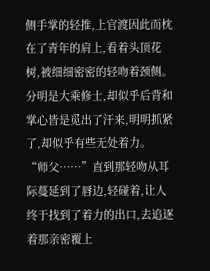侧手掌的轻推,上官渡因此而枕在了青年的肩上,看着头顶花树,被细细密密的轻吻着颈侧。
分明是大乘修士,却似乎后背和掌心皆是觅出了汗来,明明抓紧了,却似乎有些无处着力。
“师父……”直到那轻吻从耳际蔓延到了唇边,轻碰着,让人终于找到了着力的出口,去追逐着那亲密覆上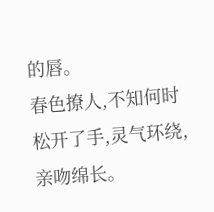的唇。
春色撩人,不知何时松开了手,灵气环绕,亲吻绵长。